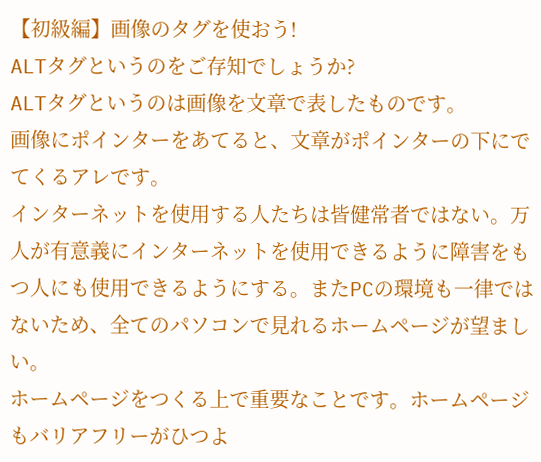【初級編】画像のタグを使おう!
ALTタグというのをご存知でしょうか?
ALTタグというのは画像を文章で表したものです。
画像にポインターをあてると、文章がポインターの下にでてくるアレです。
インターネットを使用する人たちは皆健常者ではない。万人が有意義にインターネットを使用できるように障害をもつ人にも使用できるようにする。またPCの環境も一律ではないため、全てのパソコンで見れるホームページが望ましい。
ホームページをつくる上で重要なことです。ホームページもバリアフリーがひつよ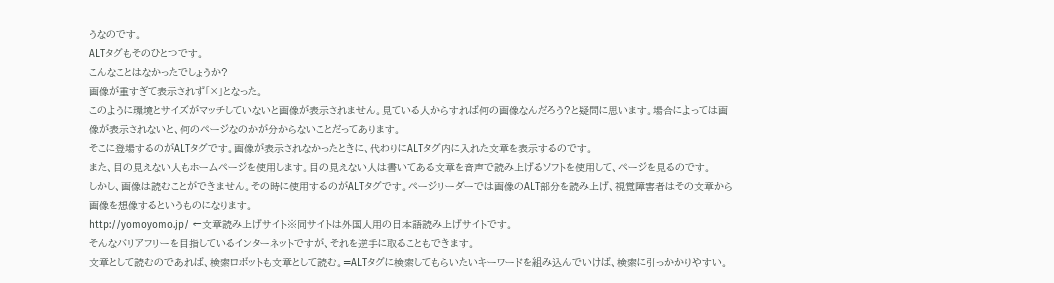うなのです。
ALTタグもそのひとつです。
こんなことはなかったでしょうか?
画像が重すぎて表示されず「×」となった。
このように環境とサイズがマッチしていないと画像が表示されません。見ている人からすれば何の画像なんだろう?と疑問に思います。場合によっては画像が表示されないと、何のページなのかが分からないことだってあります。
そこに登場するのがALTタグです。画像が表示されなかったときに、代わりにALTタグ内に入れた文章を表示するのです。
また、目の見えない人もホームページを使用します。目の見えない人は書いてある文章を音声で読み上げるソフトを使用して、ページを見るのです。
しかし、画像は読むことができません。その時に使用するのがALTタグです。ページリーダーでは画像のALT部分を読み上げ、視覚障害者はその文章から画像を想像するというものになります。
http://yomoyomo.jp/ ←文章読み上げサイト※同サイトは外国人用の日本語読み上げサイトです。
そんなバリアフリーを目指しているインターネットですが、それを逆手に取ることもできます。
文章として読むのであれば、検索ロボットも文章として読む。=ALTタグに検索してもらいたいキーワードを組み込んでいけば、検索に引っかかりやすい。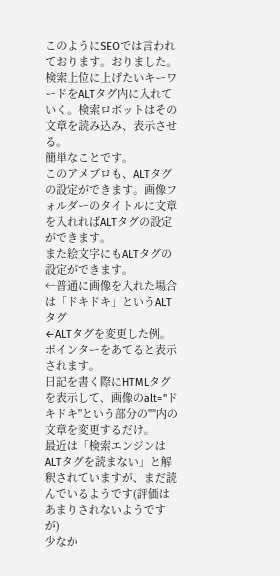このようにSEOでは言われております。おりました。
検索上位に上げたいキーワードをALTタグ内に入れていく。検索ロボットはその文章を読み込み、表示させる。
簡単なことです。
このアメブロも、ALTタグの設定ができます。画像フォルダーのタイトルに文章を入れればALTタグの設定ができます。
また絵文字にもALTタグの設定ができます。
←普通に画像を入れた場合は「ドキドキ」というALTタグ
←ALTタグを変更した例。ポインターをあてると表示されます。
日記を書く際にHTMLタグを表示して、画像のalt="ドキドキ"という部分の""内の文章を変更するだけ。
最近は「検索エンジンはALTタグを読まない」と解釈されていますが、まだ読んでいるようです(評価はあまりされないようですが)
少なか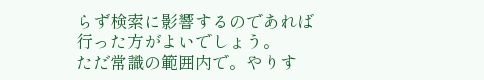らず検索に影響するのであれば行った方がよいでしょう。
ただ常識の範囲内で。やりす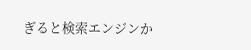ぎると検索エンジンか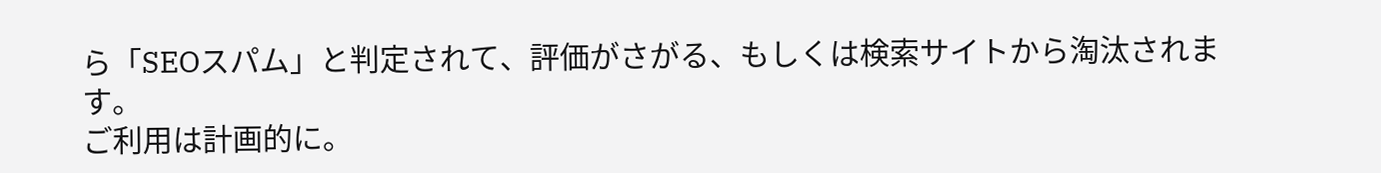ら「SEOスパム」と判定されて、評価がさがる、もしくは検索サイトから淘汰されます。
ご利用は計画的に。